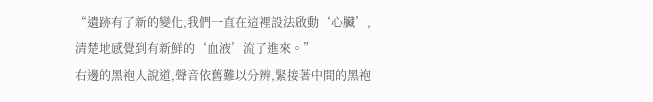“遺跡有了新的變化,我們一直在這裡設法啟動‘心臟’,清楚地感覺到有新鮮的‘血液’流了進來。”
右邊的黑袍人說道,聲音依舊難以分辨,緊接著中間的黑袍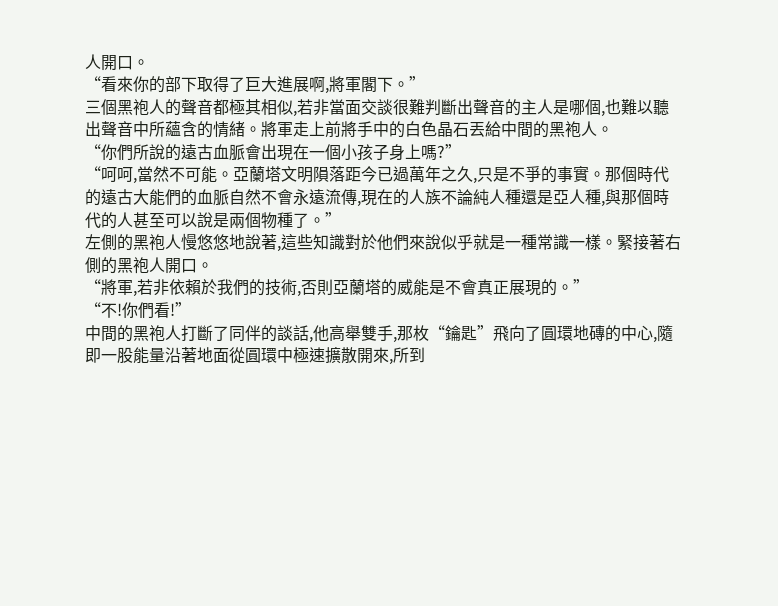人開口。
“看來你的部下取得了巨大進展啊,將軍閣下。”
三個黑袍人的聲音都極其相似,若非當面交談很難判斷出聲音的主人是哪個,也難以聽出聲音中所蘊含的情緒。將軍走上前將手中的白色晶石丟給中間的黑袍人。
“你們所說的遠古血脈會出現在一個小孩子身上嗎?”
“呵呵,當然不可能。亞蘭塔文明隕落距今已過萬年之久,只是不爭的事實。那個時代的遠古大能們的血脈自然不會永遠流傳,現在的人族不論純人種還是亞人種,與那個時代的人甚至可以說是兩個物種了。”
左側的黑袍人慢悠悠地說著,這些知識對於他們來說似乎就是一種常識一樣。緊接著右側的黑袍人開口。
“將軍,若非依賴於我們的技術,否則亞蘭塔的威能是不會真正展現的。”
“不!你們看!”
中間的黑袍人打斷了同伴的談話,他高舉雙手,那枚“鑰匙”飛向了圓環地磚的中心,隨即一股能量沿著地面從圓環中極速擴散開來,所到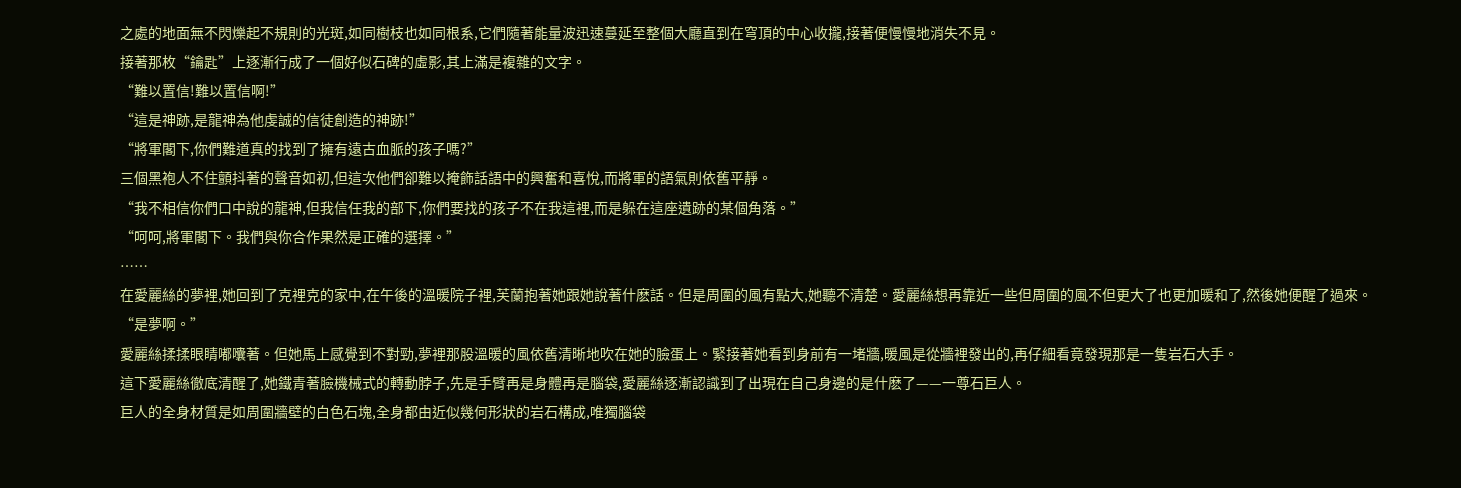之處的地面無不閃爍起不規則的光斑,如同樹枝也如同根系,它們隨著能量波迅速蔓延至整個大廳直到在穹頂的中心收攏,接著便慢慢地消失不見。
接著那枚“鑰匙”上逐漸行成了一個好似石碑的虛影,其上滿是複雜的文字。
“難以置信!難以置信啊!”
“這是神跡,是龍神為他虔誠的信徒創造的神跡!”
“將軍閣下,你們難道真的找到了擁有遠古血脈的孩子嗎?”
三個黑袍人不住顫抖著的聲音如初,但這次他們卻難以掩飾話語中的興奮和喜悅,而將軍的語氣則依舊平靜。
“我不相信你們口中說的龍神,但我信任我的部下,你們要找的孩子不在我這裡,而是躲在這座遺跡的某個角落。”
“呵呵,將軍閣下。我們與你合作果然是正確的選擇。”
……
在愛麗絲的夢裡,她回到了克裡克的家中,在午後的溫暖院子裡,芙蘭抱著她跟她說著什麽話。但是周圍的風有點大,她聽不清楚。愛麗絲想再靠近一些但周圍的風不但更大了也更加暖和了,然後她便醒了過來。
“是夢啊。”
愛麗絲揉揉眼睛嘟囔著。但她馬上感覺到不對勁,夢裡那股溫暖的風依舊清晰地吹在她的臉蛋上。緊接著她看到身前有一堵牆,暖風是從牆裡發出的,再仔細看竟發現那是一隻岩石大手。
這下愛麗絲徹底清醒了,她鐵青著臉機械式的轉動脖子,先是手臂再是身體再是腦袋,愛麗絲逐漸認識到了出現在自己身邊的是什麽了——一尊石巨人。
巨人的全身材質是如周圍牆壁的白色石塊,全身都由近似幾何形狀的岩石構成,唯獨腦袋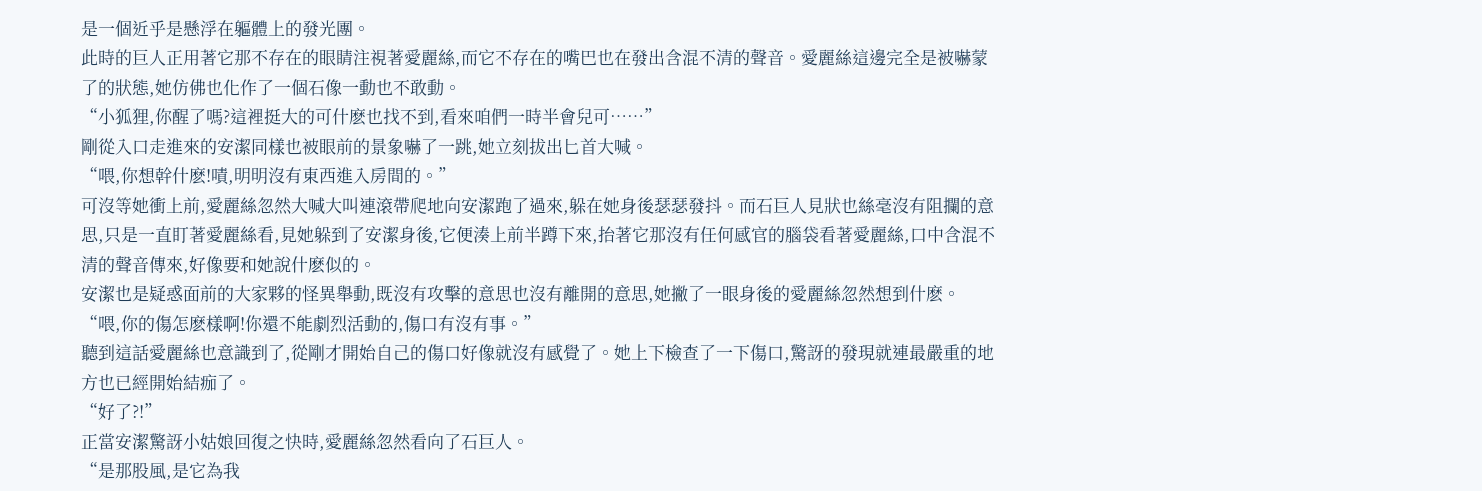是一個近乎是懸浮在軀體上的發光團。
此時的巨人正用著它那不存在的眼睛注視著愛麗絲,而它不存在的嘴巴也在發出含混不清的聲音。愛麗絲這邊完全是被嚇蒙了的狀態,她仿佛也化作了一個石像一動也不敢動。
“小狐狸,你醒了嗎?這裡挺大的可什麽也找不到,看來咱們一時半會兒可……”
剛從入口走進來的安潔同樣也被眼前的景象嚇了一跳,她立刻拔出匕首大喊。
“喂,你想幹什麽!嘖,明明沒有東西進入房間的。”
可沒等她衝上前,愛麗絲忽然大喊大叫連滾帶爬地向安潔跑了過來,躲在她身後瑟瑟發抖。而石巨人見狀也絲毫沒有阻攔的意思,只是一直盯著愛麗絲看,見她躲到了安潔身後,它便湊上前半蹲下來,抬著它那沒有任何感官的腦袋看著愛麗絲,口中含混不清的聲音傳來,好像要和她說什麽似的。
安潔也是疑惑面前的大家夥的怪異舉動,既沒有攻擊的意思也沒有離開的意思,她撇了一眼身後的愛麗絲忽然想到什麽。
“喂,你的傷怎麽樣啊!你還不能劇烈活動的,傷口有沒有事。”
聽到這話愛麗絲也意識到了,從剛才開始自己的傷口好像就沒有感覺了。她上下檢查了一下傷口,驚訝的發現就連最嚴重的地方也已經開始結痂了。
“好了?!”
正當安潔驚訝小姑娘回復之快時,愛麗絲忽然看向了石巨人。
“是那股風,是它為我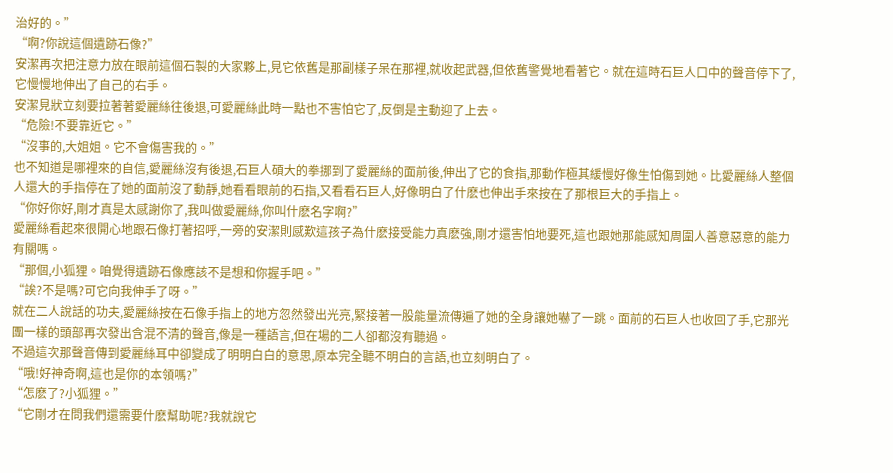治好的。”
“啊?你說這個遺跡石像?”
安潔再次把注意力放在眼前這個石製的大家夥上,見它依舊是那副樣子呆在那裡,就收起武器,但依舊警覺地看著它。就在這時石巨人口中的聲音停下了,它慢慢地伸出了自己的右手。
安潔見狀立刻要拉著著愛麗絲往後退,可愛麗絲此時一點也不害怕它了,反倒是主動迎了上去。
“危險!不要靠近它。”
“沒事的,大姐姐。它不會傷害我的。”
也不知道是哪裡來的自信,愛麗絲沒有後退,石巨人碩大的拳挪到了愛麗絲的面前後,伸出了它的食指,那動作極其緩慢好像生怕傷到她。比愛麗絲人整個人還大的手指停在了她的面前沒了動靜,她看看眼前的石指,又看看石巨人,好像明白了什麽也伸出手來按在了那根巨大的手指上。
“你好你好,剛才真是太感謝你了,我叫做愛麗絲,你叫什麽名字啊?”
愛麗絲看起來很開心地跟石像打著招呼,一旁的安潔則感歎這孩子為什麽接受能力真麽強,剛才還害怕地要死,這也跟她那能感知周圍人善意惡意的能力有關嗎。
“那個,小狐狸。咱覺得遺跡石像應該不是想和你握手吧。”
“誒?不是嗎?可它向我伸手了呀。”
就在二人說話的功夫,愛麗絲按在石像手指上的地方忽然發出光亮,緊接著一股能量流傳遍了她的全身讓她嚇了一跳。面前的石巨人也收回了手,它那光團一樣的頭部再次發出含混不清的聲音,像是一種語言,但在場的二人卻都沒有聽過。
不過這次那聲音傳到愛麗絲耳中卻變成了明明白白的意思,原本完全聽不明白的言語,也立刻明白了。
“哦!好神奇啊,這也是你的本領嗎?”
“怎麽了?小狐狸。”
“它剛才在問我們還需要什麽幫助呢?我就說它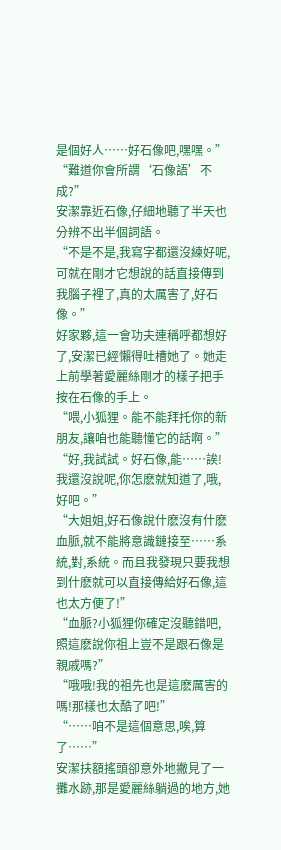是個好人……好石像吧,嘿嘿。”
“難道你會所謂‘石像語’不成?”
安潔靠近石像,仔細地聽了半天也分辨不出半個詞語。
“不是不是,我寫字都還沒練好呢,可就在剛才它想說的話直接傳到我腦子裡了,真的太厲害了,好石像。”
好家夥,這一會功夫連稱呼都想好了,安潔已經懶得吐槽她了。她走上前學著愛麗絲剛才的樣子把手按在石像的手上。
“喂,小狐狸。能不能拜托你的新朋友,讓咱也能聽懂它的話啊。”
“好,我試試。好石像,能……誒!我還沒說呢,你怎麽就知道了,哦,好吧。”
“大姐姐,好石像說什麽沒有什麽血脈,就不能將意識鏈接至……系統,對,系統。而且我發現只要我想到什麽就可以直接傳給好石像,這也太方便了!”
“血脈?小狐狸你確定沒聽錯吧,照這麽說你祖上豈不是跟石像是親戚嗎?”
“哦哦!我的祖先也是這麽厲害的嗎!那樣也太酷了吧!”
“……咱不是這個意思,唉,算了……”
安潔扶額搖頭卻意外地撇見了一攤水跡,那是愛麗絲躺過的地方,她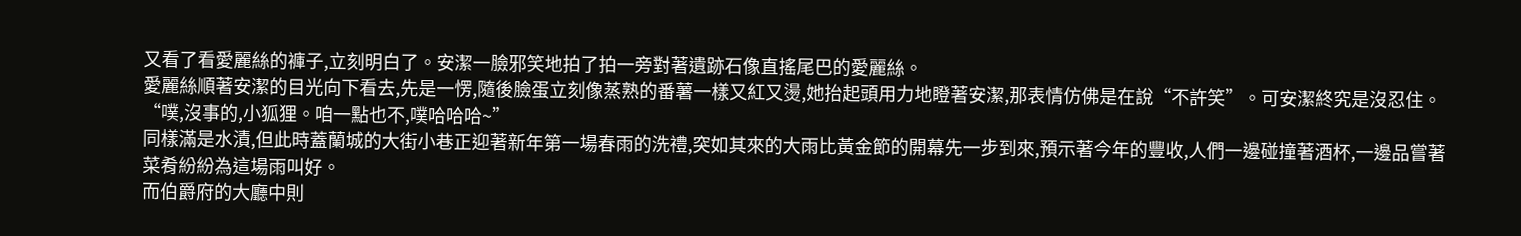又看了看愛麗絲的褲子,立刻明白了。安潔一臉邪笑地拍了拍一旁對著遺跡石像直搖尾巴的愛麗絲。
愛麗絲順著安潔的目光向下看去,先是一愣,隨後臉蛋立刻像蒸熟的番薯一樣又紅又燙,她抬起頭用力地瞪著安潔,那表情仿佛是在說“不許笑”。可安潔終究是沒忍住。
“噗,沒事的,小狐狸。咱一點也不,噗哈哈哈~”
同樣滿是水漬,但此時蓋蘭城的大街小巷正迎著新年第一場春雨的洗禮,突如其來的大雨比黃金節的開幕先一步到來,預示著今年的豐收,人們一邊碰撞著酒杯,一邊品嘗著菜肴紛紛為這場雨叫好。
而伯爵府的大廳中則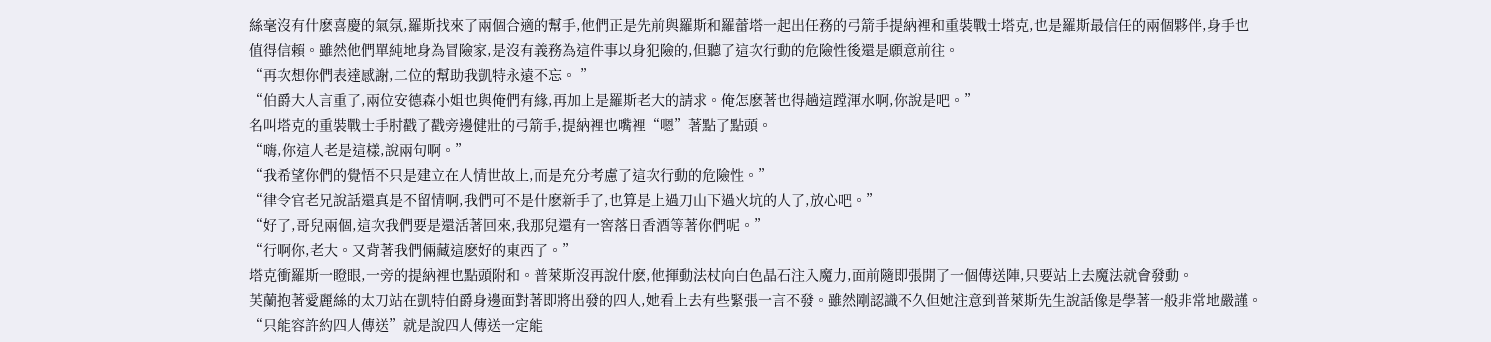絲毫沒有什麽喜慶的氣氛,羅斯找來了兩個合適的幫手,他們正是先前與羅斯和羅蕾塔一起出任務的弓箭手提納裡和重裝戰士塔克,也是羅斯最信任的兩個夥伴,身手也值得信賴。雖然他們單純地身為冒險家,是沒有義務為這件事以身犯險的,但聽了這次行動的危險性後還是願意前往。
“再次想你們表達感謝,二位的幫助我凱特永遠不忘。 ”
“伯爵大人言重了,兩位安德森小姐也與俺們有緣,再加上是羅斯老大的請求。俺怎麽著也得趟這蹚渾水啊,你說是吧。”
名叫塔克的重裝戰士手肘戳了戳旁邊健壯的弓箭手,提納裡也嘴裡“嗯”著點了點頭。
“嗨,你這人老是這樣,說兩句啊。”
“我希望你們的覺悟不只是建立在人情世故上,而是充分考慮了這次行動的危險性。”
“律令官老兄說話還真是不留情啊,我們可不是什麽新手了,也算是上過刀山下過火坑的人了,放心吧。”
“好了,哥兒兩個,這次我們要是還活著回來,我那兒還有一窖落日香酒等著你們呢。”
“行啊你,老大。又背著我們倆藏這麽好的東西了。”
塔克衝羅斯一瞪眼,一旁的提納裡也點頭附和。普萊斯沒再說什麽,他揮動法杖向白色晶石注入魔力,面前隨即張開了一個傳送陣,只要站上去魔法就會發動。
芙蘭抱著愛麗絲的太刀站在凱特伯爵身邊面對著即將出發的四人,她看上去有些緊張一言不發。雖然剛認識不久但她注意到普萊斯先生說話像是學著一般非常地嚴謹。
“只能容許約四人傳送”就是說四人傳送一定能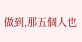做到,那五個人也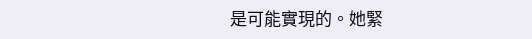是可能實現的。她緊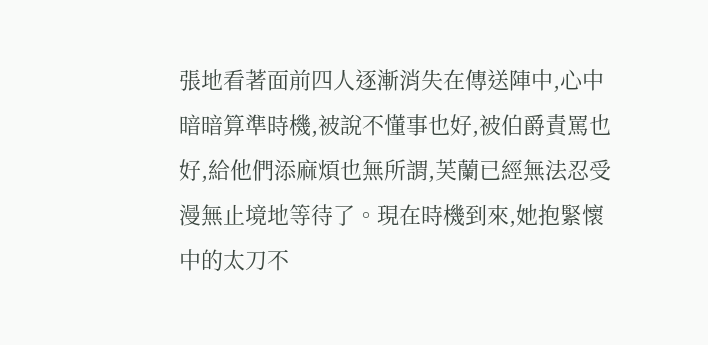張地看著面前四人逐漸消失在傳送陣中,心中暗暗算準時機,被說不懂事也好,被伯爵責罵也好,給他們添麻煩也無所謂,芙蘭已經無法忍受漫無止境地等待了。現在時機到來,她抱緊懷中的太刀不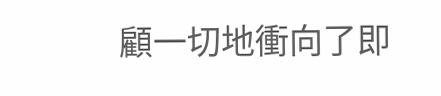顧一切地衝向了即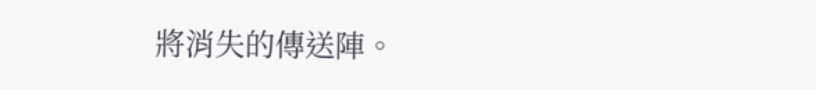將消失的傳送陣。